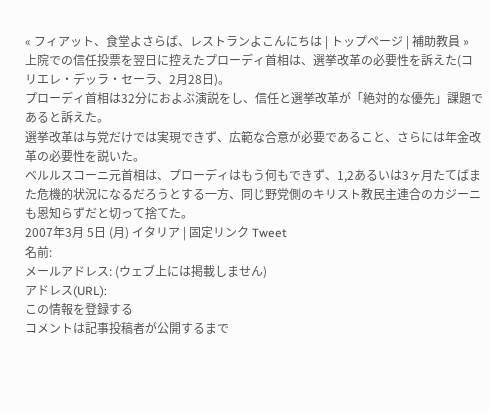« フィアット、食堂よさらば、レストランよこんにちは | トップページ | 補助教員 »
上院での信任投票を翌日に控えたプローディ首相は、選挙改革の必要性を訴えた(コリエレ・デッラ・セーラ、2月28日)。
プローディ首相は32分におよぶ演説をし、信任と選挙改革が「絶対的な優先」課題であると訴えた。
選挙改革は与党だけでは実現できず、広範な合意が必要であること、さらには年金改革の必要性を説いた。
ベルルスコーニ元首相は、プローディはもう何もできず、1,2あるいは3ヶ月たてばまた危機的状況になるだろうとする一方、同じ野党側のキリスト教民主連合のカジーニも恩知らずだと切って捨てた。
2007年3月 5日 (月) イタリア | 固定リンク Tweet
名前:
メールアドレス: (ウェブ上には掲載しません)
アドレス(URL):
この情報を登録する
コメントは記事投稿者が公開するまで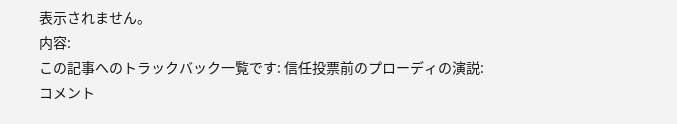表示されません。
内容:
この記事へのトラックバック一覧です: 信任投票前のプローディの演説:
コメント